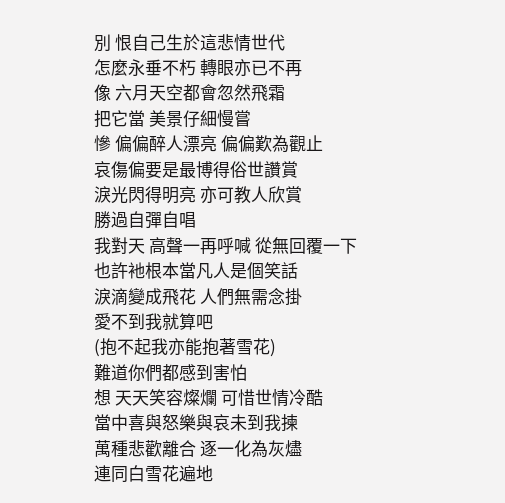別 恨自己生於這悲情世代
怎麼永垂不朽 轉眼亦已不再
像 六月天空都會忽然飛霜
把它當 美景仔細慢嘗
慘 偏偏醉人漂亮 偏偏歎為觀止
哀傷偏要是最博得俗世讚賞
淚光閃得明亮 亦可教人欣賞
勝過自彈自唱
我對天 高聲一再呼喊 從無回覆一下
也許衪根本當凡人是個笑話
淚滴變成飛花 人們無需念掛
愛不到我就算吧
(抱不起我亦能抱著雪花)
難道你們都感到害怕
想 天天笑容燦爛 可惜世情冷酷
當中喜與怒樂與哀未到我揀
萬種悲歡離合 逐一化為灰燼
連同白雪花遍地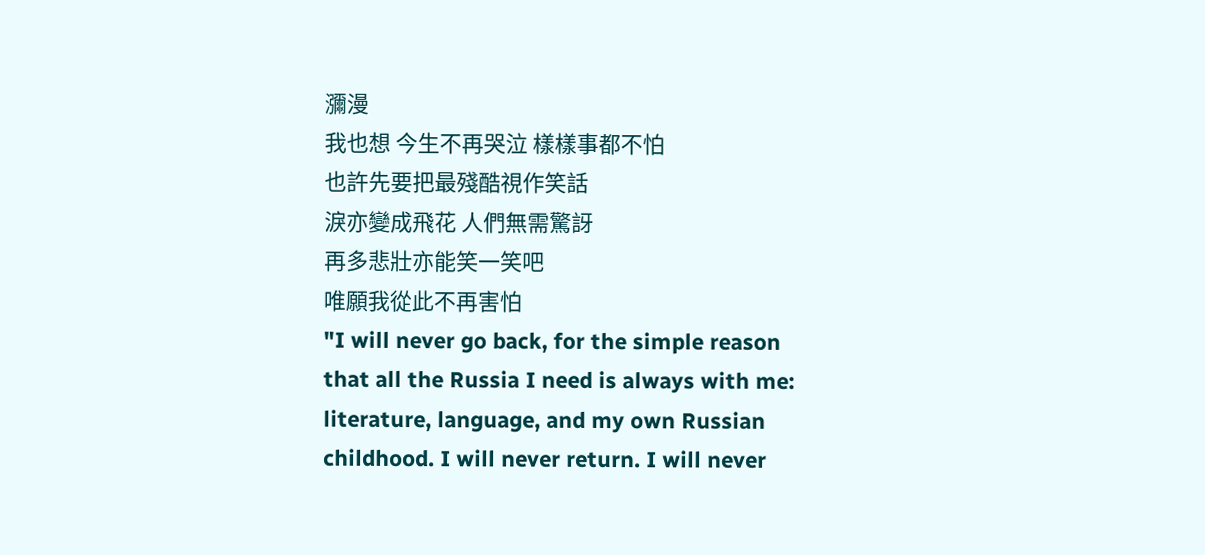瀰漫
我也想 今生不再哭泣 樣樣事都不怕
也許先要把最殘酷視作笑話
淚亦變成飛花 人們無需驚訝
再多悲壯亦能笑一笑吧
唯願我從此不再害怕
"I will never go back, for the simple reason that all the Russia I need is always with me: literature, language, and my own Russian childhood. I will never return. I will never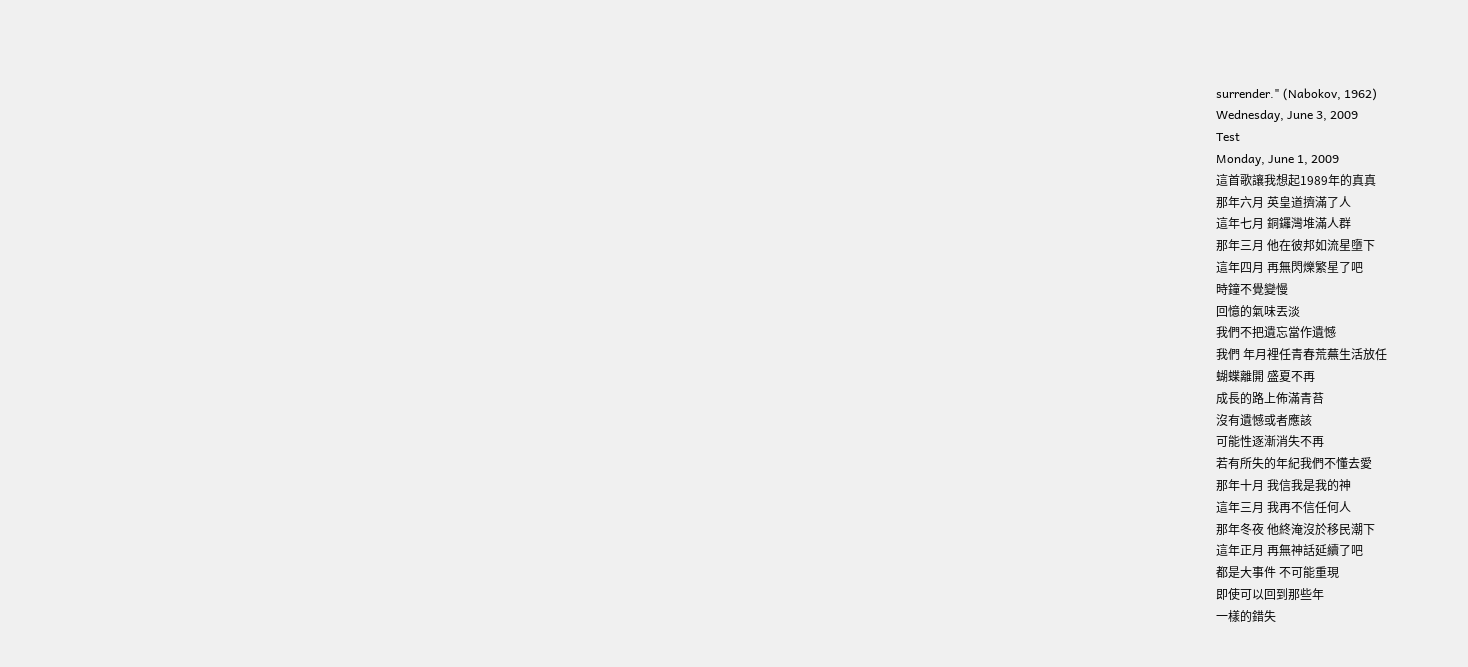surrender." (Nabokov, 1962)
Wednesday, June 3, 2009
Test
Monday, June 1, 2009
這首歌讓我想起1989年的真真
那年六月 英皇道擠滿了人
這年七月 銅鑼灣堆滿人群
那年三月 他在彼邦如流星墮下
這年四月 再無閃爍繁星了吧
時鐘不覺變慢
回憶的氣味丟淡
我們不把遺忘當作遺憾
我們 年月裡任青春荒蕪生活放任
蝴蝶離開 盛夏不再
成長的路上佈滿青苔
沒有遺憾或者應該
可能性逐漸消失不再
若有所失的年紀我們不懂去愛
那年十月 我信我是我的神
這年三月 我再不信任何人
那年冬夜 他終淹沒於移民潮下
這年正月 再無神話延續了吧
都是大事件 不可能重現
即使可以回到那些年
一樣的錯失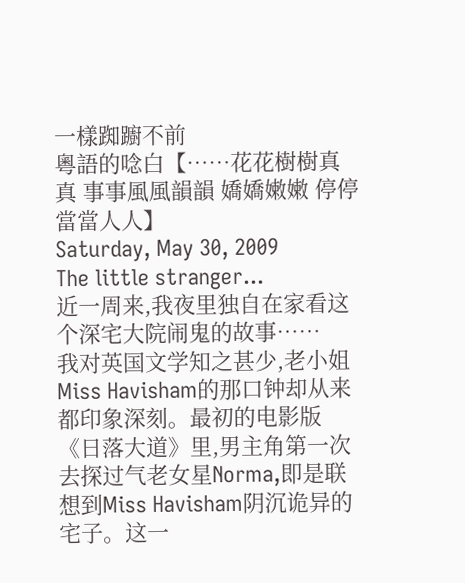一樣踟躕不前
粵語的唸白【……花花樹樹真真 事事風風韻韻 嬌嬌嫩嫩 停停當當人人】
Saturday, May 30, 2009
The little stranger...
近一周来,我夜里独自在家看这个深宅大院闹鬼的故事……
我对英国文学知之甚少,老小姐Miss Havisham的那口钟却从来都印象深刻。最初的电影版《日落大道》里,男主角第一次去探过气老女星Norma,即是联想到Miss Havisham阴沉诡异的宅子。这一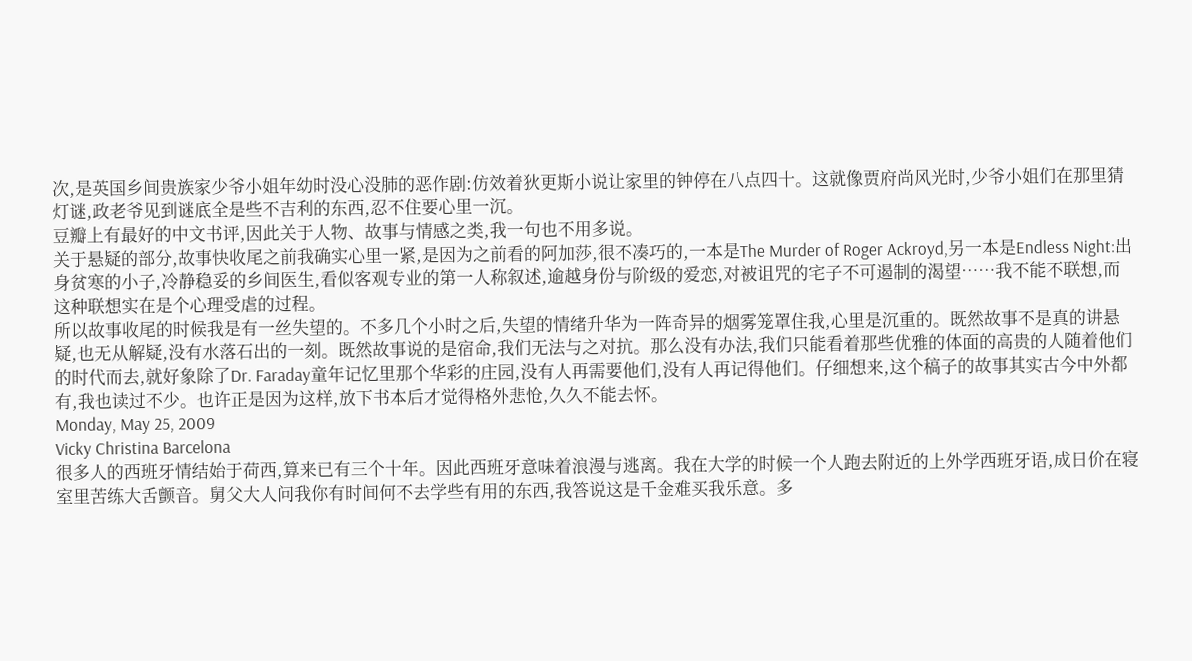次,是英国乡间贵族家少爷小姐年幼时没心没肺的恶作剧:仿效着狄更斯小说让家里的钟停在八点四十。这就像贾府尚风光时,少爷小姐们在那里猜灯谜,政老爷见到谜底全是些不吉利的东西,忍不住要心里一沉。
豆瓣上有最好的中文书评,因此关于人物、故事与情感之类,我一句也不用多说。
关于悬疑的部分,故事快收尾之前我确实心里一紧,是因为之前看的阿加莎,很不凑巧的,一本是The Murder of Roger Ackroyd,另一本是Endless Night:出身贫寒的小子,冷静稳妥的乡间医生,看似客观专业的第一人称叙述,逾越身份与阶级的爱恋,对被诅咒的宅子不可遏制的渴望……我不能不联想,而这种联想实在是个心理受虐的过程。
所以故事收尾的时候我是有一丝失望的。不多几个小时之后,失望的情绪升华为一阵奇异的烟雾笼罩住我,心里是沉重的。既然故事不是真的讲悬疑,也无从解疑,没有水落石出的一刻。既然故事说的是宿命,我们无法与之对抗。那么没有办法,我们只能看着那些优雅的体面的高贵的人随着他们的时代而去,就好象除了Dr. Faraday童年记忆里那个华彩的庄园,没有人再需要他们,没有人再记得他们。仔细想来,这个稿子的故事其实古今中外都有,我也读过不少。也许正是因为这样,放下书本后才觉得格外悲怆,久久不能去怀。
Monday, May 25, 2009
Vicky Christina Barcelona
很多人的西班牙情结始于荷西,算来已有三个十年。因此西班牙意味着浪漫与逃离。我在大学的时候一个人跑去附近的上外学西班牙语,成日价在寝室里苦练大舌颤音。舅父大人问我你有时间何不去学些有用的东西,我答说这是千金难买我乐意。多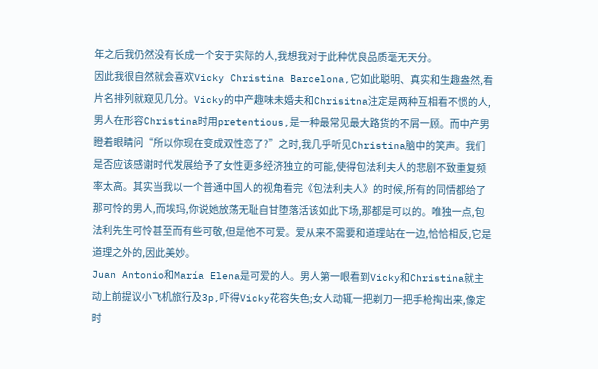年之后我仍然没有长成一个安于实际的人,我想我对于此种优良品质毫无天分。
因此我很自然就会喜欢Vicky Christina Barcelona,它如此聪明、真实和生趣盎然,看片名排列就窥见几分。Vicky的中产趣味未婚夫和Chrisitna注定是两种互相看不惯的人,男人在形容Christina时用pretentious,是一种最常见最大路货的不屑一顾。而中产男瞪着眼睛问“所以你现在变成双性恋了?”之时,我几乎听见Christina脑中的笑声。我们是否应该感谢时代发展给予了女性更多经济独立的可能,使得包法利夫人的悲剧不致重复频率太高。其实当我以一个普通中国人的视角看完《包法利夫人》的时候,所有的同情都给了那可怜的男人,而埃玛,你说她放荡无耻自甘堕落活该如此下场,那都是可以的。唯独一点,包法利先生可怜甚至而有些可敬,但是他不可爱。爱从来不需要和道理站在一边,恰恰相反,它是道理之外的,因此美妙。
Juan Antonio和María Elena是可爱的人。男人第一眼看到Vicky和Christina就主动上前提议小飞机旅行及3p,吓得Vicky花容失色;女人动辄一把剃刀一把手枪掏出来,像定时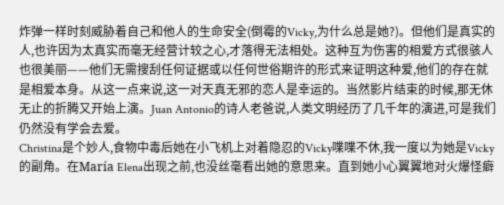炸弹一样时刻威胁着自己和他人的生命安全(倒霉的Vicky,为什么总是她?)。但他们是真实的人,也许因为太真实而毫无经营计较之心,才落得无法相处。这种互为伤害的相爱方式很骇人也很美丽——他们无需搜刮任何证据或以任何世俗期许的形式来证明这种爱,他们的存在就是相爱本身。从这一点来说,这一对天真无邪的恋人是幸运的。当然影片结束的时候,那无休无止的折腾又开始上演。Juan Antonio的诗人老爸说,人类文明经历了几千年的演进,可是我们仍然没有学会去爱。
Christina是个妙人,食物中毒后她在小飞机上对着隐忍的Vicky喋喋不休,我一度以为她是Vicky的副角。在María Elena出现之前,也没丝毫看出她的意思来。直到她小心翼翼地对火爆怪癖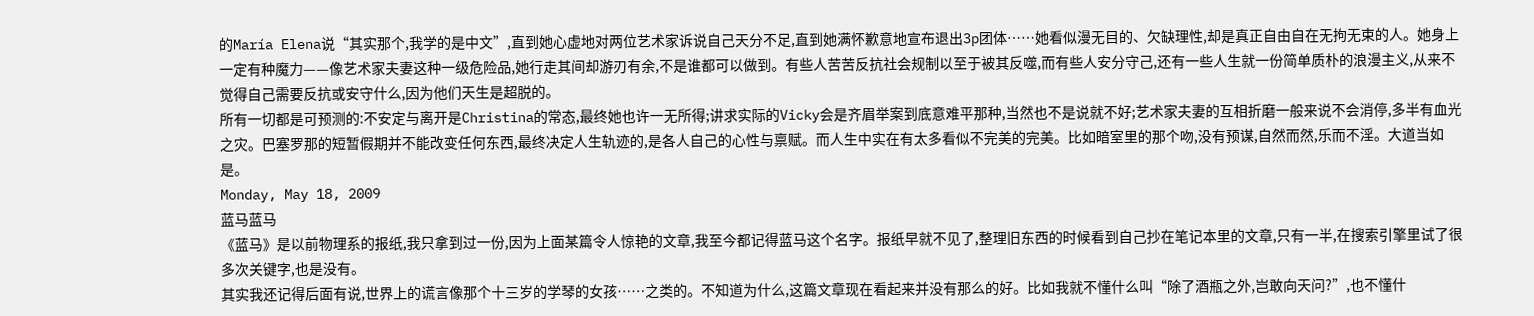的María Elena说“其实那个,我学的是中文”,直到她心虚地对两位艺术家诉说自己天分不足,直到她满怀歉意地宣布退出3p团体……她看似漫无目的、欠缺理性,却是真正自由自在无拘无束的人。她身上一定有种魔力——像艺术家夫妻这种一级危险品,她行走其间却游刃有余,不是谁都可以做到。有些人苦苦反抗社会规制以至于被其反噬,而有些人安分守己,还有一些人生就一份简单质朴的浪漫主义,从来不觉得自己需要反抗或安守什么,因为他们天生是超脱的。
所有一切都是可预测的:不安定与离开是Christina的常态,最终她也许一无所得;讲求实际的Vicky会是齐眉举案到底意难平那种,当然也不是说就不好;艺术家夫妻的互相折磨一般来说不会消停,多半有血光之灾。巴塞罗那的短暂假期并不能改变任何东西,最终决定人生轨迹的,是各人自己的心性与禀赋。而人生中实在有太多看似不完美的完美。比如暗室里的那个吻,没有预谋,自然而然,乐而不淫。大道当如是。
Monday, May 18, 2009
蓝马蓝马
《蓝马》是以前物理系的报纸,我只拿到过一份,因为上面某篇令人惊艳的文章,我至今都记得蓝马这个名字。报纸早就不见了,整理旧东西的时候看到自己抄在笔记本里的文章,只有一半,在搜索引擎里试了很多次关键字,也是没有。
其实我还记得后面有说,世界上的谎言像那个十三岁的学琴的女孩……之类的。不知道为什么,这篇文章现在看起来并没有那么的好。比如我就不懂什么叫“除了酒瓶之外,岂敢向天问?”,也不懂什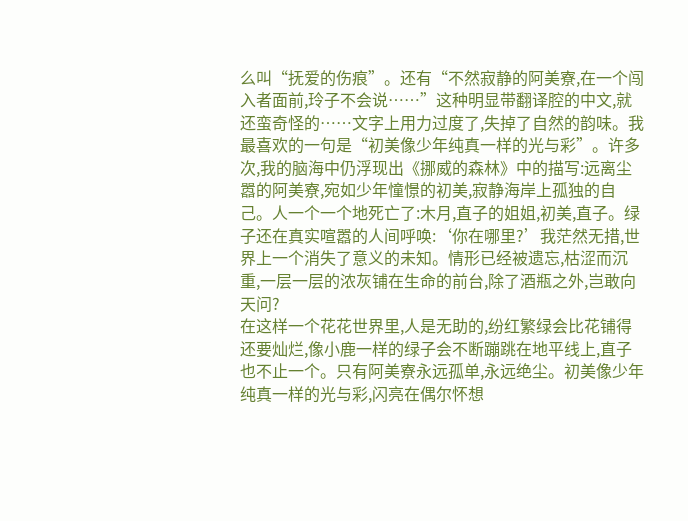么叫“抚爱的伤痕”。还有“不然寂静的阿美寮,在一个闯入者面前,玲子不会说……”这种明显带翻译腔的中文,就还蛮奇怪的……文字上用力过度了,失掉了自然的韵味。我最喜欢的一句是“初美像少年纯真一样的光与彩”。许多次,我的脑海中仍浮现出《挪威的森林》中的描写:远离尘嚣的阿美寮,宛如少年憧憬的初美,寂静海岸上孤独的自己。人一个一个地死亡了:木月,直子的姐姐,初美,直子。绿子还在真实喧嚣的人间呼唤:‘你在哪里?’我茫然无措,世界上一个消失了意义的未知。情形已经被遗忘,枯涩而沉重,一层一层的浓灰铺在生命的前台,除了酒瓶之外,岂敢向天问?
在这样一个花花世界里,人是无助的,纷红繁绿会比花铺得还要灿烂,像小鹿一样的绿子会不断蹦跳在地平线上,直子也不止一个。只有阿美寮永远孤单,永远绝尘。初美像少年纯真一样的光与彩,闪亮在偶尔怀想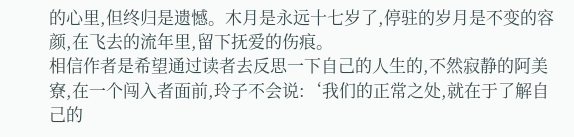的心里,但终归是遗憾。木月是永远十七岁了,停驻的岁月是不变的容颜,在飞去的流年里,留下抚爱的伤痕。
相信作者是希望通过读者去反思一下自己的人生的,不然寂静的阿美寮,在一个闯入者面前,玲子不会说:‘我们的正常之处,就在于了解自己的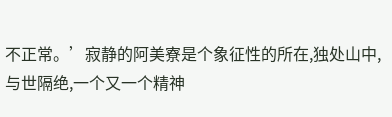不正常。’寂静的阿美寮是个象征性的所在,独处山中,与世隔绝,一个又一个精神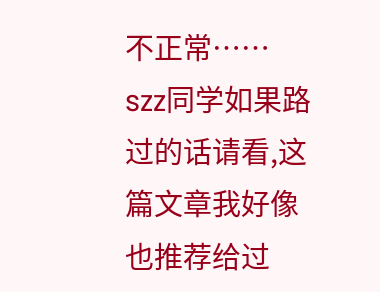不正常……
szz同学如果路过的话请看,这篇文章我好像也推荐给过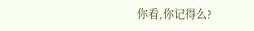你看,你记得么?